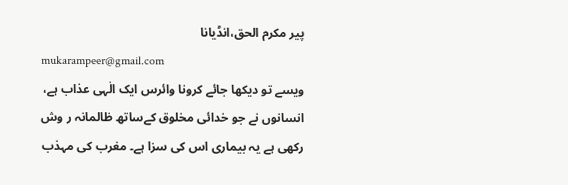پیر مکرم الحق،انڈیانا
mukarampeer@gmail.com
ویسے تو دیکھا جائے کرونا وائرس ایک الٰہی عذاب ہے، انسانوں نے جو خدائی مخلوق کےساتھ ظالمانہ ر وش رکھی ہے یہ بیماری اس کی سزا ہے۔ مغرب کی مہذب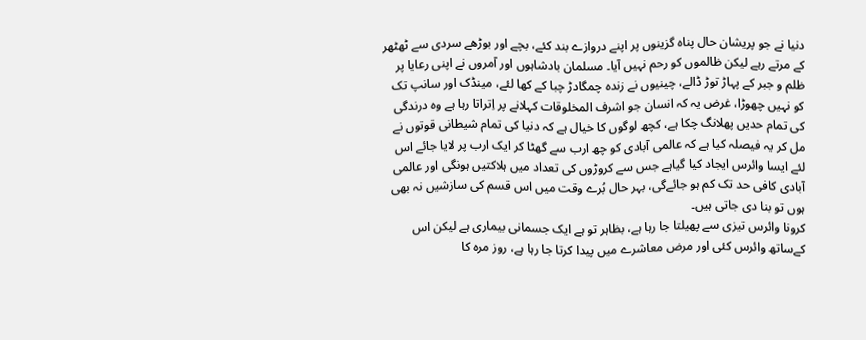دنیا نے جو پریشان حال پناہ گزینوں پر اپنے دروازے بند کئے، بچے اور بوڑھے سردی سے ٹھٹھر کے مرتے رہے لیکن ظالموں کو رحم نہیں آیا۔ مسلمان بادشاہوں اور آمروں نے اپنی رعایا پر ظلم و جبر کے پہاڑ توڑ ڈالے، چینیوں نے زندہ چمگادڑ چبا کے کھا لئے، مینڈک اور سانپ تک کو نہیں چھوڑا، غرض یہ کہ انسان جو اشرف المخلوقات کہلانے پر اِتراتا رہا ہے وہ درندگی کی تمام حدیں پھلانگ چکا ہے، کچھ لوگوں کا خیال ہے کہ دنیا کی تمام شیطانی قوتوں نے مل کر یہ فیصلہ کیا ہے کہ عالمی آبادی کو چھ ارب سے گھٹا کر ایک ارب پر لایا جائے اس لئے ایسا وائرس ایجاد کیا گیاہے جس سے کروڑوں کی تعداد میں ہلاکتیں ہونگی اور عالمی آبادی کافی حد تک کم ہو جائےگی، بہر حال بُرے وقت میں اس قسم کی سازشیں نہ بھی ہوں تو بنا دی جاتی ہیں۔
کرونا وائرس تیزی سے پھیلتا جا رہا ہے، بظاہر تو ہے ایک جسمانی بیماری ہے لیکن اس کےساتھ وائرس کئی اور مرض معاشرے میں پیدا کرتا جا رہا ہے، روز مرہ کا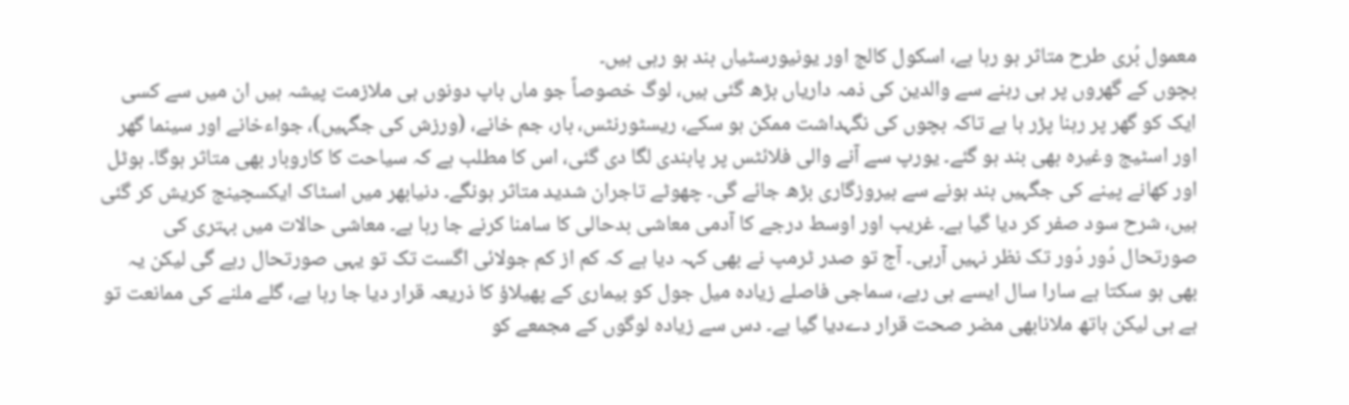معمول بُری طرح متاثر ہو رہا ہے، اسکول کالج اور یونیورسٹیاں بند ہو رہی ہیں۔
بچوں کے گھروں پر ہی رہنے سے والدین کی ذمہ داریاں بڑھ گئی ہیں، لوگ خصوصاً جو ماں باپ دونوں ہی ملازمت پیشہ ہیں ان میں سے کسی ایک کو گھر پر رہنا پڑر ہا ہے تاکہ بچوں کی نگہداشت ممکن ہو سکے، ریسٹورنٹس، بار، جم خانے، (ورزش کی جگہیں)، جواءخانے اور سینما گھر اور اسٹیج وغیرہ بھی بند ہو گئے۔ یورپ سے آنے والی فلائٹس پر پابندی لگا دی گئی، اس کا مطلب ہے کہ سیاحت کا کاروبار بھی متاثر ہوگا۔ ہوٹل اور کھانے پینے کی جگہیں بند ہونے سے بیروزگاری بڑھ جائے گی۔ چھوٹے تاجران شدید متاثر ہونگے۔ دنیابھر میں اسٹاک ایکسچینج کریش کر گئی ہیں، شرح سود صفر کر دیا گیا ہے۔ غریب اور اوسط درجے کا آدمی معاشی بدحالی کا سامنا کرنے جا رہا ہے۔ معاشی حالات میں بہتری کی صورتحال دُور دُور تک نظر نہیں آرہی۔ آج تو صدر ٹرمپ نے بھی کہہ دیا ہے کہ کم از کم جولائی اگست تک تو یہی صورتحال رہے گی لیکن یہ بھی ہو سکتا ہے سارا سال ایسے ہی رہے، سماجی فاصلے زیادہ میل جول کو بیماری کے پھیلاؤ کا ذریعہ قرار دیا جا رہا ہے، گلے ملنے کی ممانعت تو ہے ہی لیکن ہاتھ ملانابھی مضر صحت قرار دےدیا گیا ہے۔ دس سے زیادہ لوگوں کے مجمعے کو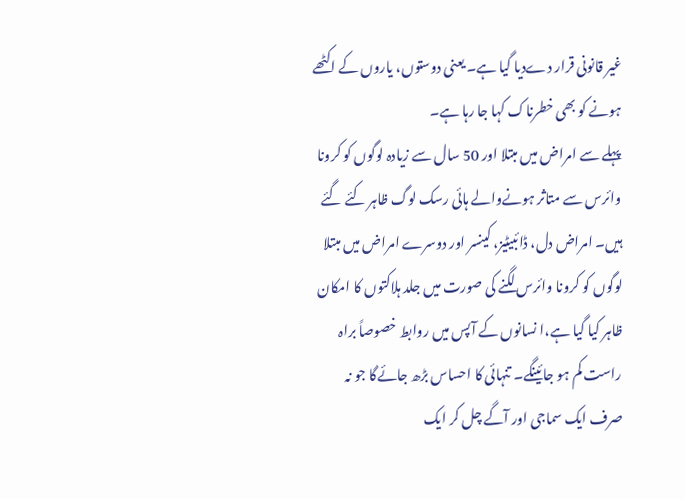غیر قانونی قرار دےدیا گیا ہے۔ یعنی دوستوں، یاروں کے اکٹھے ہونے کو بھی خطرناک کہا جا رہا ہے۔
پہلے سے امراض میں مبتلا اور 50 سال سے زیادہ لوگوں کو کرونا وائرس سے متاثر ہونےوالے ہائی رسک لوگ ظاہر کئے گئے ہیں۔ امراض دل، ڈائبیٹیز، کینسر اور دوسرے امراض میں مبتلا لوگوں کو کرونا وائرس لگنے کی صورت میں جلد ہلاکتوں کا امکان ظاہر کیا گیا ہے،ا نسانوں کے آپس میں روابط خصوصاً براہ راست کم ہو جائینگے۔ تنہائی کا احساس بڑھ جائےگا جو نہ صرف ایک سماجی اور آگے چل کر ایک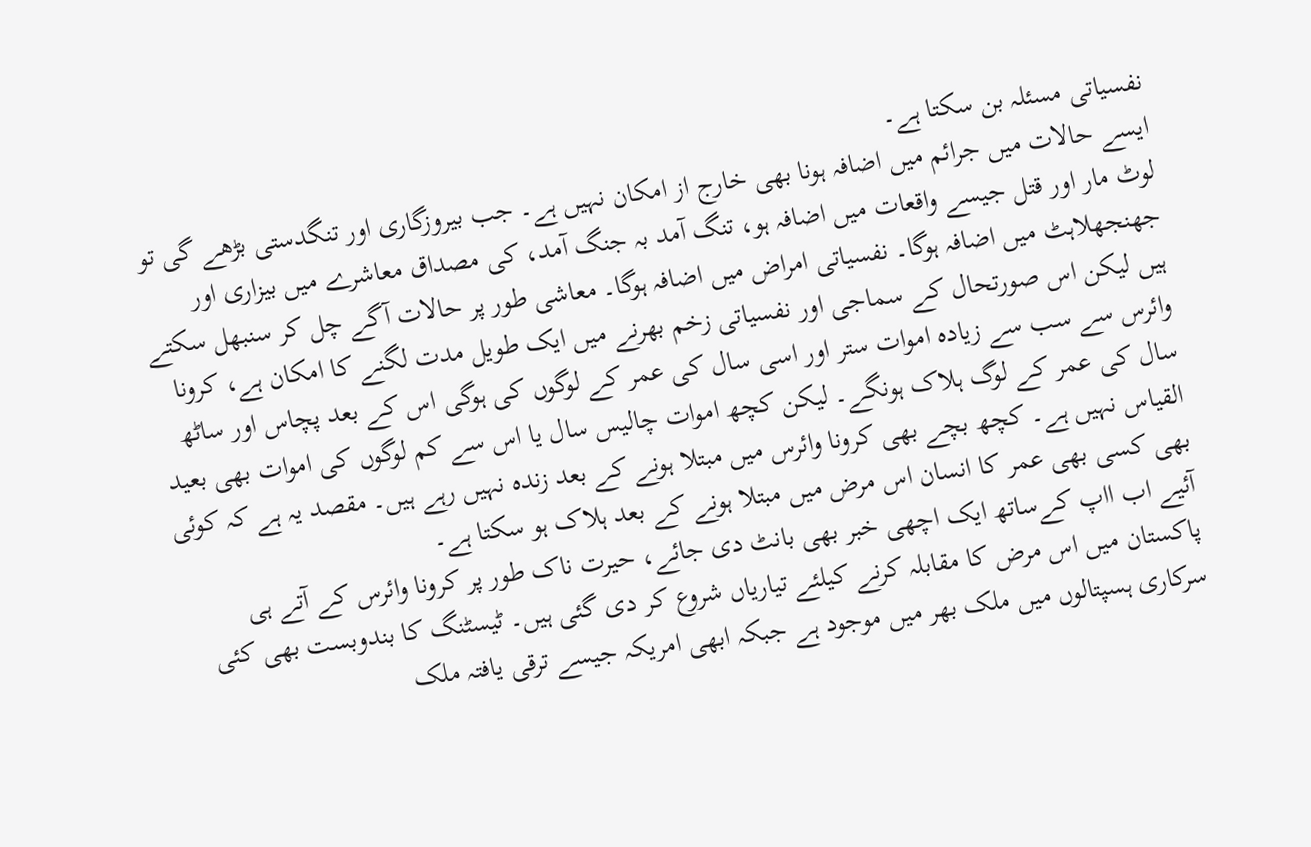نفسیاتی مسئلہ بن سکتا ہے۔
ایسے حالات میں جرائم میں اضافہ ہونا بھی خارج از امکان نہیں ہے۔ جب بیروزگاری اور تنگدستی بڑھے گی تو لوٹ مار اور قتل جیسے واقعات میں اضافہ ہو، تنگ آمد بہ جنگ آمد، کی مصداق معاشرے میں بیزاری اور جھنجھلاہٹ میں اضافہ ہوگا۔ نفسیاتی امراض میں اضافہ ہوگا۔ معاشی طور پر حالات آگے چل کر سنبھل سکتے ہیں لیکن اس صورتحال کے سماجی اور نفسیاتی زخم بھرنے میں ایک طویل مدت لگنے کا امکان ہے، کرونا وائرس سے سب سے زیادہ اموات ستر اور اسی سال کی عمر کے لوگوں کی ہوگی اس کے بعد پچاس اور ساٹھ سال کی عمر کے لوگ ہلاک ہونگے۔ لیکن کچھ اموات چالیس سال یا اس سے کم لوگوں کی اموات بھی بعید القیاس نہیں ہے۔ کچھ بچے بھی کرونا وائرس میں مبتلا ہونے کے بعد زندہ نہیں رہے ہیں۔ مقصد یہ ہے کہ کوئی بھی کسی بھی عمر کا انسان اس مرض میں مبتلا ہونے کے بعد ہلاک ہو سکتا ہے۔
آئیے اب ااپ کےساتھ ایک اچھی خبر بھی بانٹ دی جائے، حیرت ناک طور پر کرونا وائرس کے آتے ہی پاکستان میں اس مرض کا مقابلہ کرنے کیلئے تیاریاں شروع کر دی گئی ہیں۔ ٹیسٹنگ کا بندوبست بھی کئی سرکاری ہسپتالوں میں ملک بھر میں موجود ہے جبکہ ابھی امریکہ جیسے ترقی یافتہ ملک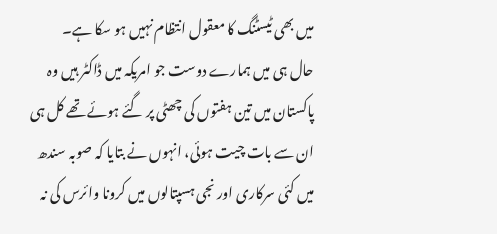میں بھی ٹیسٹنگ کا معقول انتظام نہیں ہو سکا ہے۔
حال ہی میں ہمارے دوست جو امریکہ میں ڈاکٹر ہیں وہ پاکستان میں تین ہفتوں کی چھٹی پر گئے ہوئے تھے کل ہی ان سے بات چیت ہوئی، انہوں نے بتایا کہ صوبہ سندھ میں کئی سرکاری اور نجی ہسپتالوں میں کرونا وائرس کی نہ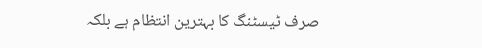صرف ٹیسٹنگ کا بہترین انتظام ہے بلکہ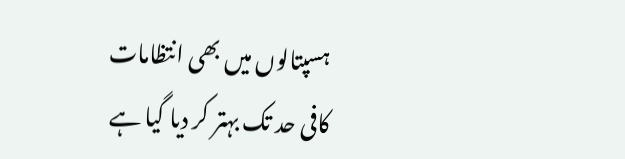ہسپتالوں میں بھی انتظامات کافی حد تک بہتر کر دیا گیا ہے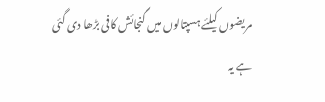مریضوں کیلئے ہسپتالوں میں گنجائش کافی بڑھا دی گئی ہے یہ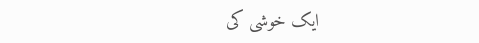ایک خوشی کی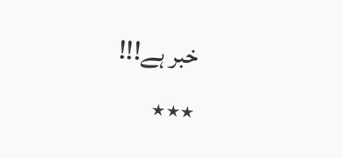خبر ہے!!!
٭٭٭